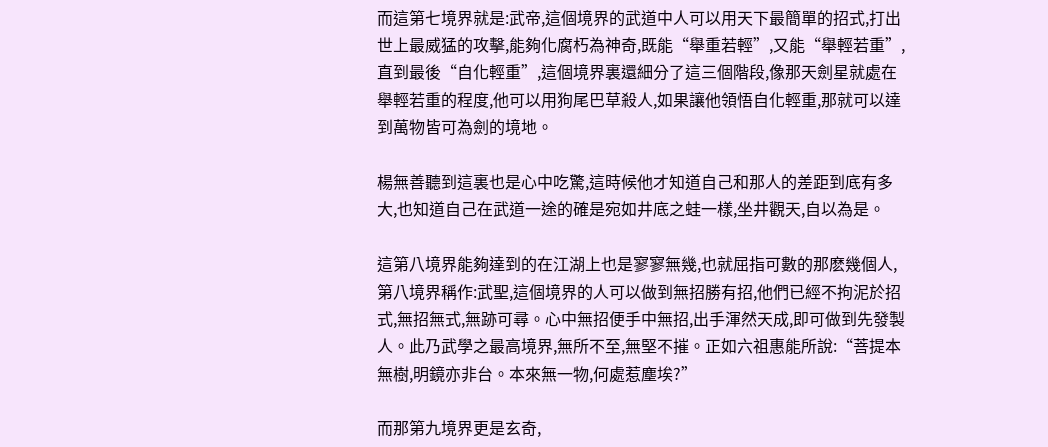而這第七境界就是:武帝,這個境界的武道中人可以用天下最簡單的招式,打出世上最威猛的攻擊,能夠化腐朽為神奇,既能“舉重若輕”,又能“舉輕若重”,直到最後“自化輕重”,這個境界裏還細分了這三個階段,像那天劍星就處在舉輕若重的程度,他可以用狗尾巴草殺人,如果讓他領悟自化輕重,那就可以達到萬物皆可為劍的境地。

楊無善聽到這裏也是心中吃驚,這時候他才知道自己和那人的差距到底有多大,也知道自己在武道一途的確是宛如井底之蛙一樣,坐井觀天,自以為是。

這第八境界能夠達到的在江湖上也是寥寥無幾,也就屈指可數的那麽幾個人,第八境界稱作:武聖,這個境界的人可以做到無招勝有招,他們已經不拘泥於招式,無招無式,無跡可尋。心中無招便手中無招,出手渾然天成,即可做到先發製人。此乃武學之最高境界,無所不至,無堅不摧。正如六祖惠能所說:“菩提本無樹,明鏡亦非台。本來無一物,何處惹塵埃?”

而那第九境界更是玄奇,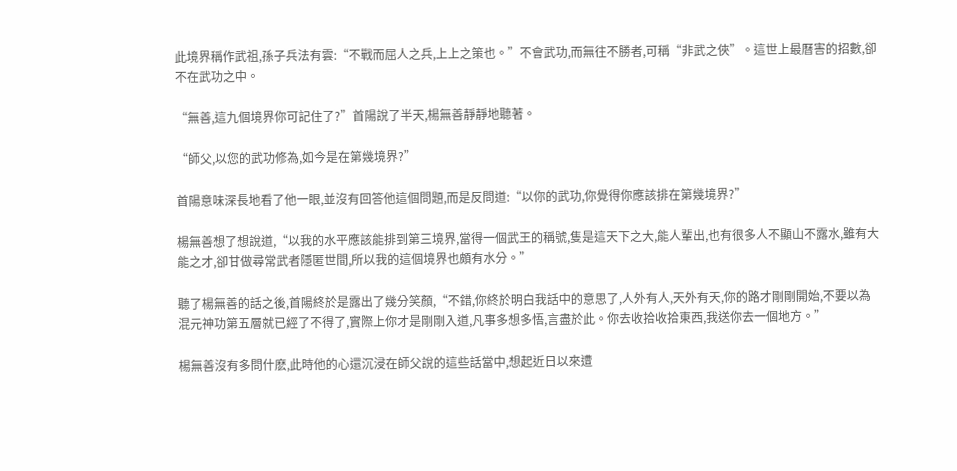此境界稱作武祖,孫子兵法有雲:“不戰而屈人之兵,上上之策也。”不會武功,而無往不勝者,可稱“非武之俠”。這世上最曆害的招數,卻不在武功之中。

“無善,這九個境界你可記住了?”首陽說了半天,楊無善靜靜地聽著。

“師父,以您的武功修為,如今是在第幾境界?”

首陽意味深長地看了他一眼,並沒有回答他這個問題,而是反問道:“以你的武功,你覺得你應該排在第幾境界?”

楊無善想了想說道,“以我的水平應該能排到第三境界,當得一個武王的稱號,隻是這天下之大,能人輩出,也有很多人不顯山不露水,雖有大能之才,卻甘做尋常武者隱匿世間,所以我的這個境界也頗有水分。”

聽了楊無善的話之後,首陽終於是露出了幾分笑顏,“不錯,你終於明白我話中的意思了,人外有人,天外有天,你的路才剛剛開始,不要以為混元神功第五層就已經了不得了,實際上你才是剛剛入道,凡事多想多悟,言盡於此。你去收拾收拾東西,我送你去一個地方。”

楊無善沒有多問什麽,此時他的心還沉浸在師父說的這些話當中,想起近日以來遭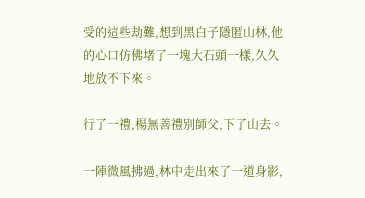受的這些劫難,想到黑白子隱匿山林,他的心口仿佛堵了一塊大石頭一樣,久久地放不下來。

行了一禮,楊無善禮別師父,下了山去。

一陣微風拂過,林中走出來了一道身影,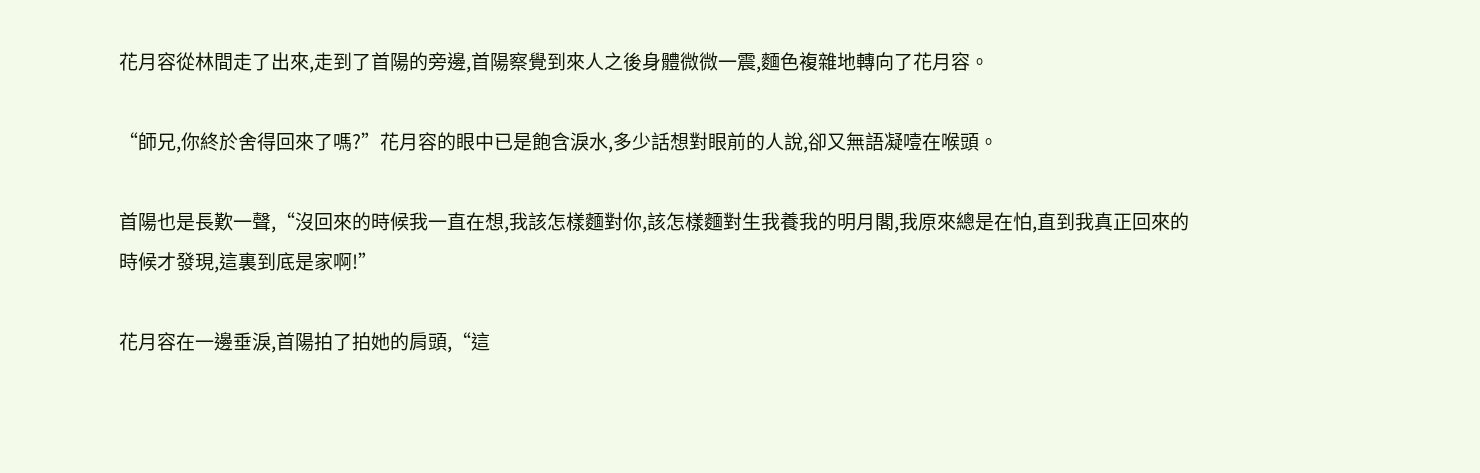花月容從林間走了出來,走到了首陽的旁邊,首陽察覺到來人之後身體微微一震,麵色複雜地轉向了花月容。

“師兄,你終於舍得回來了嗎?”花月容的眼中已是飽含淚水,多少話想對眼前的人說,卻又無語凝噎在喉頭。

首陽也是長歎一聲,“沒回來的時候我一直在想,我該怎樣麵對你,該怎樣麵對生我養我的明月閣,我原來總是在怕,直到我真正回來的時候才發現,這裏到底是家啊!”

花月容在一邊垂淚,首陽拍了拍她的肩頭,“這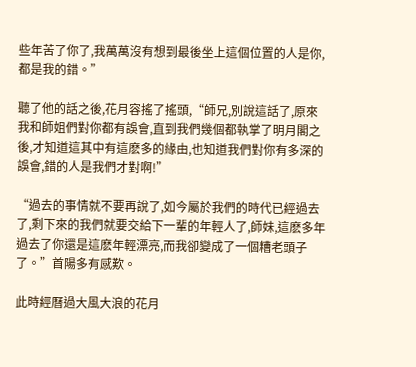些年苦了你了,我萬萬沒有想到最後坐上這個位置的人是你,都是我的錯。”

聽了他的話之後,花月容搖了搖頭,“師兄,別說這話了,原來我和師姐們對你都有誤會,直到我們幾個都執掌了明月閣之後,才知道這其中有這麽多的緣由,也知道我們對你有多深的誤會,錯的人是我們才對啊!”

“過去的事情就不要再說了,如今屬於我們的時代已經過去了,剩下來的我們就要交給下一輩的年輕人了,師妹,這麽多年過去了你還是這麽年輕漂亮,而我卻變成了一個糟老頭子了。”首陽多有感歎。

此時經曆過大風大浪的花月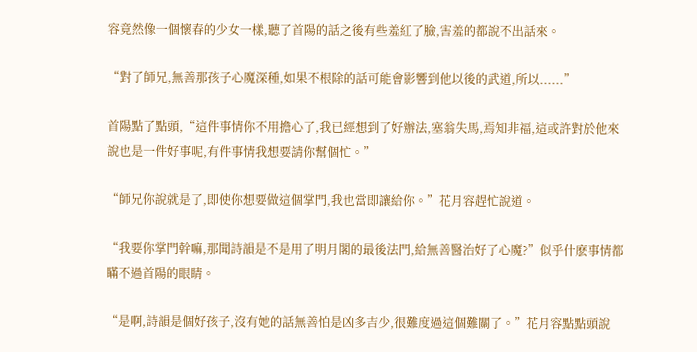容竟然像一個懷春的少女一樣,聽了首陽的話之後有些羞紅了臉,害羞的都說不出話來。

“對了師兄,無善那孩子心魔深種,如果不根除的話可能會影響到他以後的武道,所以......”

首陽點了點頭,“這件事情你不用擔心了,我已經想到了好辦法,塞翁失馬,焉知非福,這或許對於他來說也是一件好事呢,有件事情我想要請你幫個忙。”

“師兄你說就是了,即使你想要做這個掌門,我也當即讓給你。”花月容趕忙說道。

“我要你掌門幹嘛,那聞詩韻是不是用了明月閣的最後法門,給無善醫治好了心魔?”似乎什麽事情都瞞不過首陽的眼睛。

“是啊,詩韻是個好孩子,沒有她的話無善怕是凶多吉少,很難度過這個難關了。”花月容點點頭說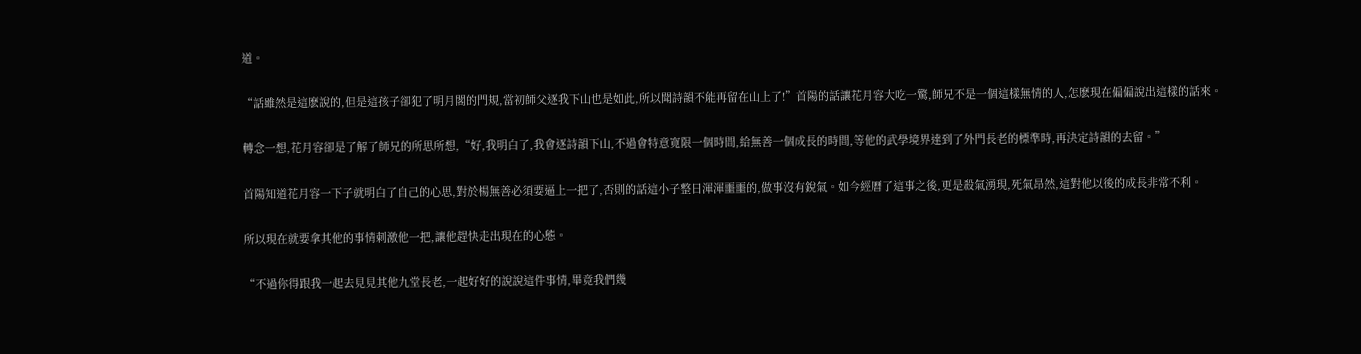道。

“話雖然是這麽說的,但是這孩子卻犯了明月閣的門規,當初師父逐我下山也是如此,所以聞詩韻不能再留在山上了!”首陽的話讓花月容大吃一驚,師兄不是一個這樣無情的人,怎麽現在偏偏說出這樣的話來。

轉念一想,花月容卻是了解了師兄的所思所想,“好,我明白了,我會逐詩韻下山,不過會特意寬限一個時間,給無善一個成長的時間,等他的武學境界達到了外門長老的標準時,再決定詩韻的去留。”

首陽知道花月容一下子就明白了自己的心思,對於楊無善必須要逼上一把了,否則的話這小子整日渾渾噩噩的,做事沒有銳氣。如今經曆了這事之後,更是殺氣湧現,死氣昂然,這對他以後的成長非常不利。

所以現在就要拿其他的事情刺激他一把,讓他趕快走出現在的心態。

“不過你得跟我一起去見見其他九堂長老,一起好好的說說這件事情,畢竟我們幾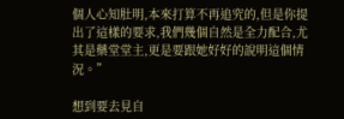個人心知肚明,本來打算不再追究的,但是你提出了這樣的要求,我們幾個自然是全力配合,尤其是藥堂堂主,更是要跟她好好的說明這個情況。”

想到要去見自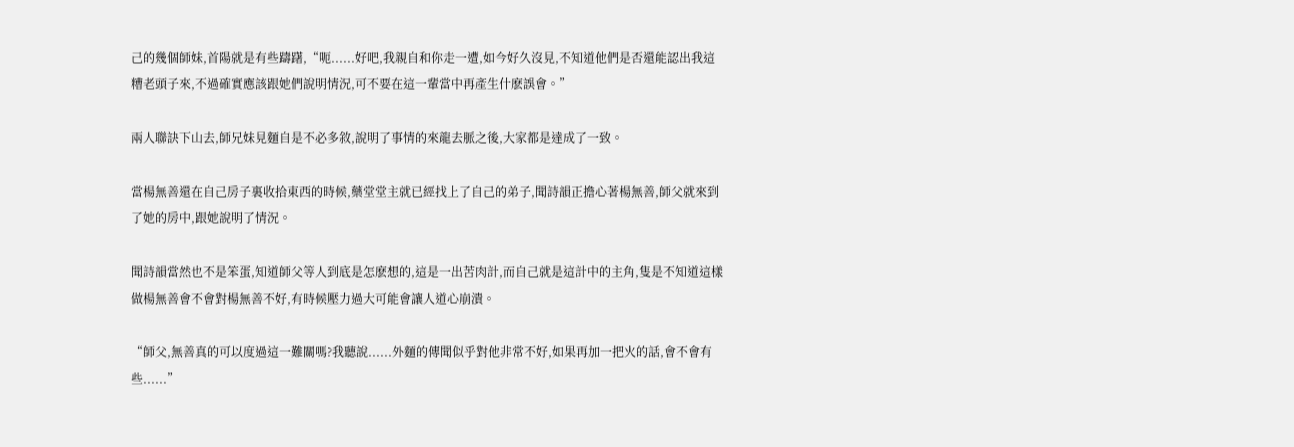己的幾個師妹,首陽就是有些躊躇,“呃......好吧,我親自和你走一遭,如今好久沒見,不知道他們是否還能認出我這糟老頭子來,不過確實應該跟她們說明情況,可不要在這一輩當中再產生什麽誤會。”

兩人聯訣下山去,師兄妹見麵自是不必多敘,說明了事情的來龍去脈之後,大家都是達成了一致。

當楊無善還在自己房子裏收拾東西的時候,藥堂堂主就已經找上了自己的弟子,聞詩韻正擔心著楊無善,師父就來到了她的房中,跟她說明了情況。

聞詩韻當然也不是笨蛋,知道師父等人到底是怎麽想的,這是一出苦肉計,而自己就是這計中的主角,隻是不知道這樣做楊無善會不會對楊無善不好,有時候壓力過大可能會讓人道心崩潰。

“師父,無善真的可以度過這一難關嗎?我聽說......外麵的傳聞似乎對他非常不好,如果再加一把火的話,會不會有些......”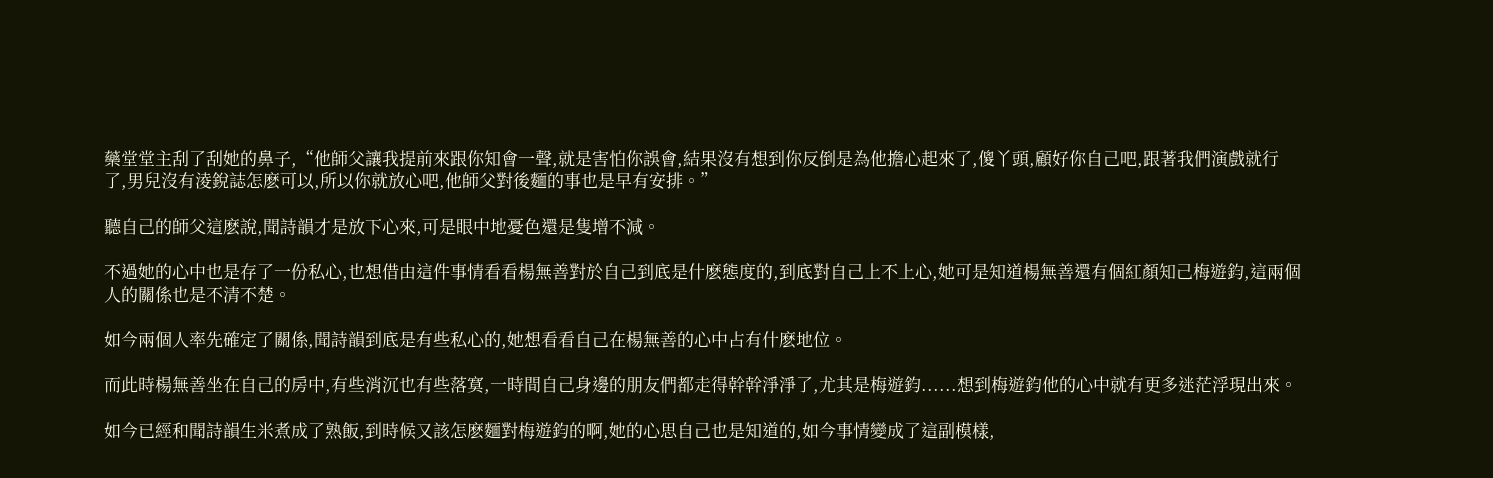藥堂堂主刮了刮她的鼻子,“他師父讓我提前來跟你知會一聲,就是害怕你誤會,結果沒有想到你反倒是為他擔心起來了,傻丫頭,顧好你自己吧,跟著我們演戲就行了,男兒沒有淩銳誌怎麽可以,所以你就放心吧,他師父對後麵的事也是早有安排。”

聽自己的師父這麽說,聞詩韻才是放下心來,可是眼中地憂色還是隻增不減。

不過她的心中也是存了一份私心,也想借由這件事情看看楊無善對於自己到底是什麽態度的,到底對自己上不上心,她可是知道楊無善還有個紅顏知己梅遊鈞,這兩個人的關係也是不清不楚。

如今兩個人率先確定了關係,聞詩韻到底是有些私心的,她想看看自己在楊無善的心中占有什麽地位。

而此時楊無善坐在自己的房中,有些消沉也有些落寞,一時間自己身邊的朋友們都走得幹幹淨淨了,尤其是梅遊鈞......想到梅遊鈞他的心中就有更多迷茫浮現出來。

如今已經和聞詩韻生米煮成了熟飯,到時候又該怎麽麵對梅遊鈞的啊,她的心思自己也是知道的,如今事情變成了這副模樣,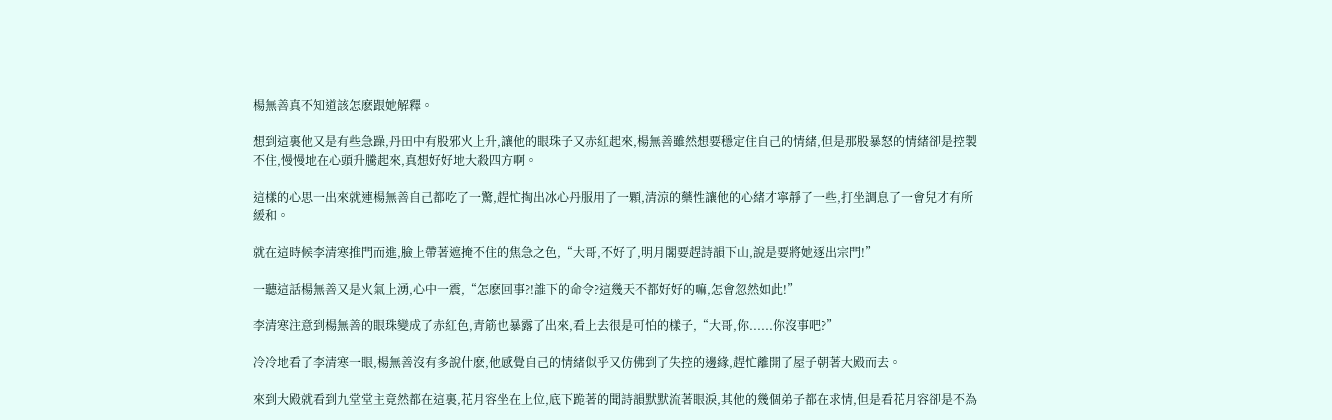楊無善真不知道該怎麽跟她解釋。

想到這裏他又是有些急躁,丹田中有股邪火上升,讓他的眼珠子又赤紅起來,楊無善雖然想要穩定住自己的情緒,但是那股暴怒的情緒卻是控製不住,慢慢地在心頭升騰起來,真想好好地大殺四方啊。

這樣的心思一出來就連楊無善自己都吃了一驚,趕忙掏出冰心丹服用了一顆,清涼的藥性讓他的心緒才寧靜了一些,打坐調息了一會兒才有所緩和。

就在這時候李清寒推門而進,臉上帶著遮掩不住的焦急之色,“大哥,不好了,明月閣要趕詩韻下山,說是要將她逐出宗門!”

一聽這話楊無善又是火氣上湧,心中一震,“怎麽回事?!誰下的命令?這幾天不都好好的嘛,怎會忽然如此!”

李清寒注意到楊無善的眼珠變成了赤紅色,青筋也暴露了出來,看上去很是可怕的樣子,“大哥,你......你沒事吧?”

冷冷地看了李清寒一眼,楊無善沒有多說什麽,他感覺自己的情緒似乎又仿佛到了失控的邊緣,趕忙離開了屋子朝著大殿而去。

來到大殿就看到九堂堂主竟然都在這裏,花月容坐在上位,底下跪著的聞詩韻默默流著眼淚,其他的幾個弟子都在求情,但是看花月容卻是不為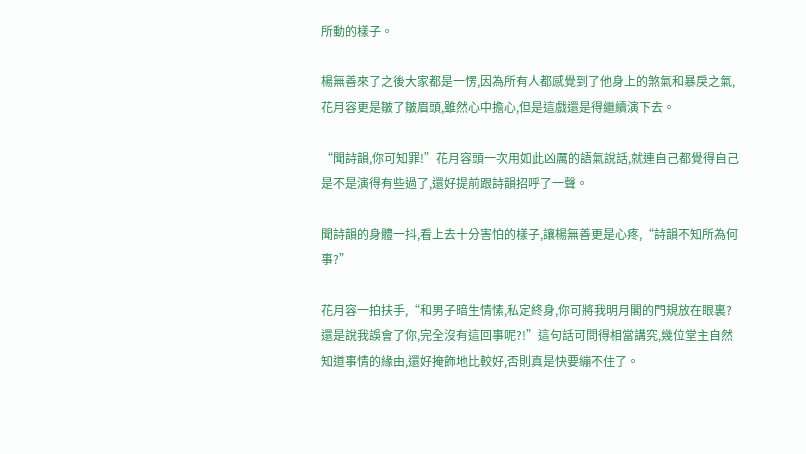所動的樣子。

楊無善來了之後大家都是一愣,因為所有人都感覺到了他身上的煞氣和暴戾之氣,花月容更是皺了皺眉頭,雖然心中擔心,但是這戲還是得繼續演下去。

“聞詩韻,你可知罪!”花月容頭一次用如此凶厲的語氣說話,就連自己都覺得自己是不是演得有些過了,還好提前跟詩韻招呼了一聲。

聞詩韻的身體一抖,看上去十分害怕的樣子,讓楊無善更是心疼,“詩韻不知所為何事?”

花月容一拍扶手,“和男子暗生情愫,私定終身,你可將我明月閣的門規放在眼裏?還是說我誤會了你,完全沒有這回事呢?!”這句話可問得相當講究,幾位堂主自然知道事情的緣由,還好掩飾地比較好,否則真是快要繃不住了。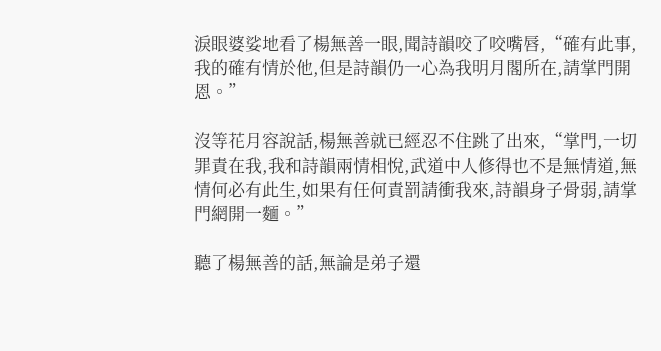淚眼婆娑地看了楊無善一眼,聞詩韻咬了咬嘴唇,“確有此事,我的確有情於他,但是詩韻仍一心為我明月閣所在,請掌門開恩。”

沒等花月容說話,楊無善就已經忍不住跳了出來,“掌門,一切罪責在我,我和詩韻兩情相悅,武道中人修得也不是無情道,無情何必有此生,如果有任何責罰請衝我來,詩韻身子骨弱,請掌門網開一麵。”

聽了楊無善的話,無論是弟子還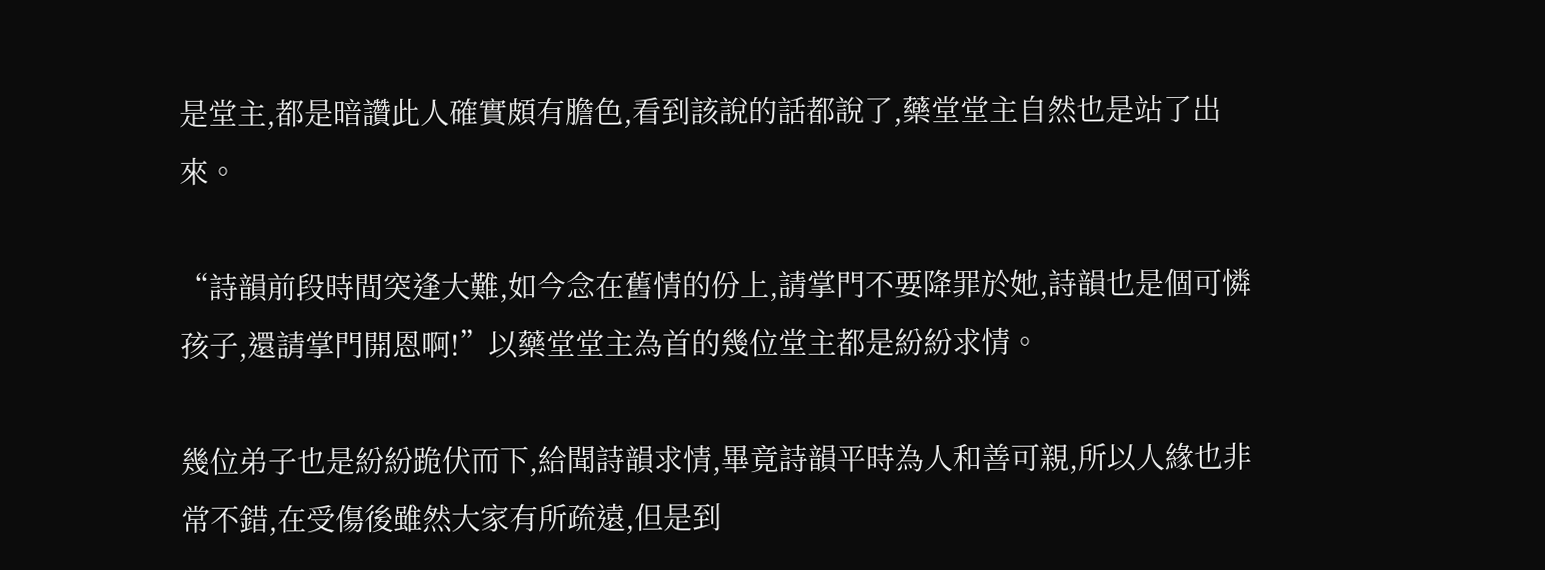是堂主,都是暗讚此人確實頗有膽色,看到該說的話都說了,藥堂堂主自然也是站了出來。

“詩韻前段時間突逢大難,如今念在舊情的份上,請掌門不要降罪於她,詩韻也是個可憐孩子,還請掌門開恩啊!”以藥堂堂主為首的幾位堂主都是紛紛求情。

幾位弟子也是紛紛跪伏而下,給聞詩韻求情,畢竟詩韻平時為人和善可親,所以人緣也非常不錯,在受傷後雖然大家有所疏遠,但是到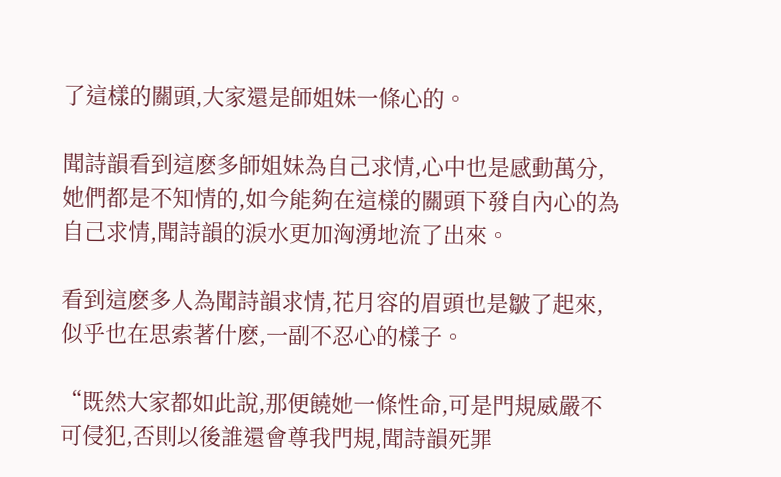了這樣的關頭,大家還是師姐妹一條心的。

聞詩韻看到這麽多師姐妹為自己求情,心中也是感動萬分,她們都是不知情的,如今能夠在這樣的關頭下發自內心的為自己求情,聞詩韻的淚水更加洶湧地流了出來。

看到這麽多人為聞詩韻求情,花月容的眉頭也是皺了起來,似乎也在思索著什麽,一副不忍心的樣子。

“既然大家都如此說,那便饒她一條性命,可是門規威嚴不可侵犯,否則以後誰還會尊我門規,聞詩韻死罪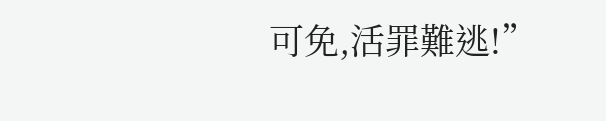可免,活罪難逃!”